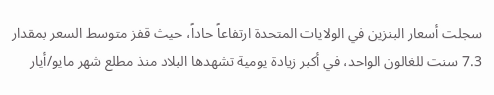سجلت أسعار البنزين في الولايات المتحدة ارتفاعاً حاداً، حيث قفز متوسط السعر بمقدار 7.3 سنت للغالون الواحد، في أكبر زيادة يومية تشهدها البلاد منذ مطلع شهر مايو/أيار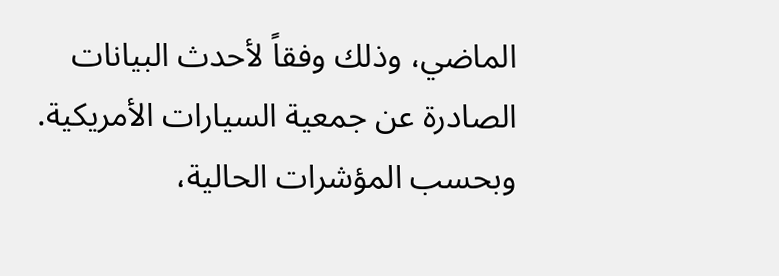الماضي، وذلك وفقاً لأحدث البيانات الصادرة عن جمعية السيارات الأمريكية.
وبحسب المؤشرات الحالية،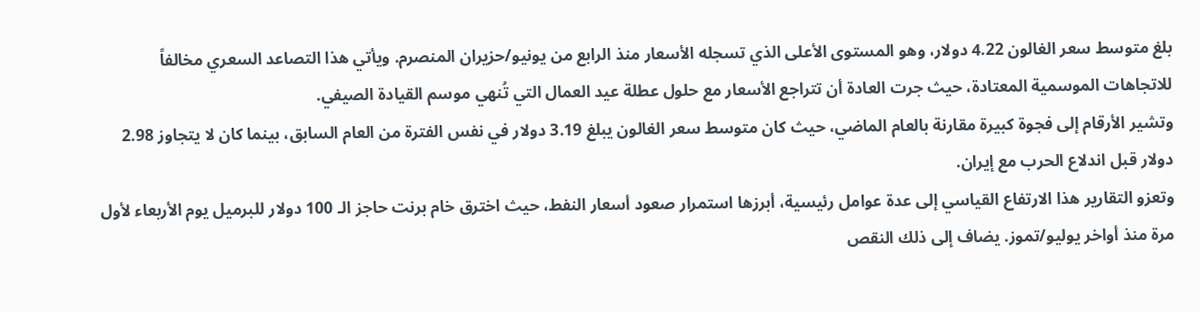بلغ متوسط سعر الغالون 4.22 دولار، وهو المستوى الأعلى الذي تسجله الأسعار منذ الرابع من يونيو/حزيران المنصرم. ويأتي هذا التصاعد السعري مخالفاً للاتجاهات الموسمية المعتادة، حيث جرت العادة أن تتراجع الأسعار مع حلول عطلة عيد العمال التي تُنهي موسم القيادة الصيفي.
وتشير الأرقام إلى فجوة كبيرة مقارنة بالعام الماضي، حيث كان متوسط سعر الغالون يبلغ 3.19 دولار في نفس الفترة من العام السابق، بينما كان لا يتجاوز 2.98 دولار قبل اندلاع الحرب مع إيران.
وتعزو التقارير هذا الارتفاع القياسي إلى عدة عوامل رئيسية، أبرزها استمرار صعود أسعار النفط، حيث اخترق خام برنت حاجز الـ 100 دولار للبرميل يوم الأربعاء لأول مرة منذ أواخر يوليو/تموز. يضاف إلى ذلك النقص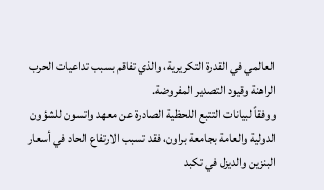العالمي في القدرة التكريرية، والذي تفاقم بسبب تداعيات الحرب الراهنة وقيود التصدير المفروضة.
ووفقاً لبيانات التتبع اللحظية الصادرة عن معهد واتسون للشؤون الدولية والعامة بجامعة براون، فقد تسبب الارتفاع الحاد في أسعار البنزين والديزل في تكبد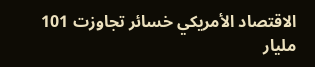الاقتصاد الأمريكي خسائر تجاوزت 101 مليار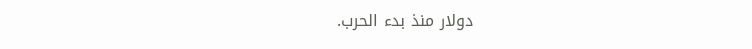دولار منذ بدء الحرب.